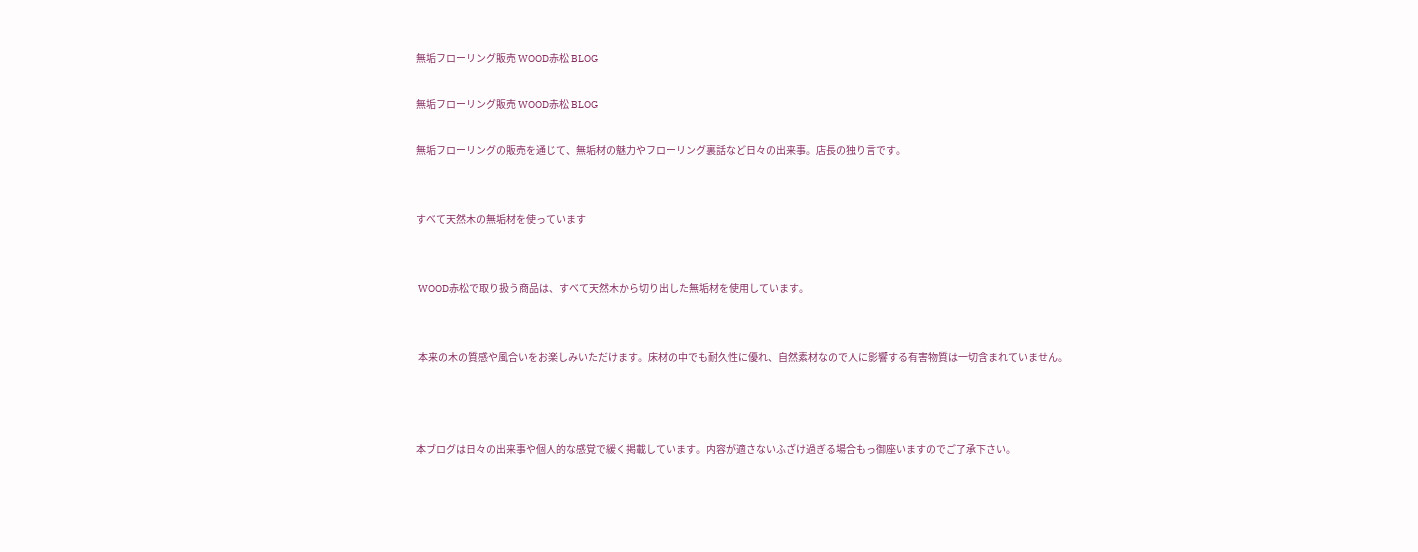無垢フローリング販売 WOOD赤松 BLOG

無垢フローリング販売 WOOD赤松 BLOG

無垢フローリングの販売を通じて、無垢材の魅力やフローリング裏話など日々の出来事。店長の独り言です。


すべて天然木の無垢材を使っています


 WOOD赤松で取り扱う商品は、すべて天然木から切り出した無垢材を使用しています。


 本来の木の質感や風合いをお楽しみいただけます。床材の中でも耐久性に優れ、自然素材なので人に影響する有害物質は一切含まれていません。



本ブログは日々の出来事や個人的な感覚で緩く掲載しています。内容が適さないふざけ過ぎる場合もっ御座いますのでご了承下さい。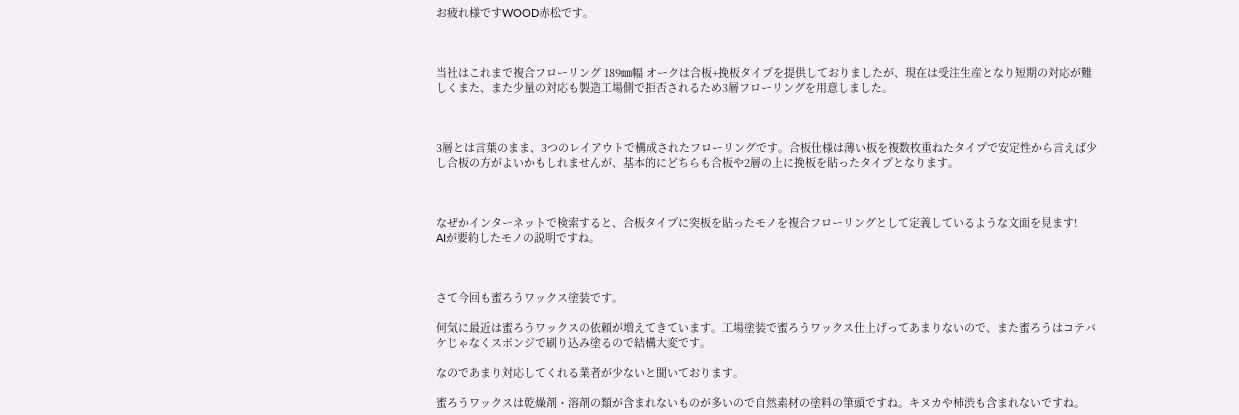お疲れ様ですWOOD赤松です。



当社はこれまで複合フローリング 189㎜幅 オークは合板+挽板タイプを提供しておりましたが、現在は受注生産となり短期の対応が難しくまた、また少量の対応も製造工場側で拒否されるため3層フローリングを用意しました。



3層とは言葉のまま、3つのレイアウトで構成されたフローリングです。合板仕様は薄い板を複数枚重ねたタイプで安定性から言えば少し合板の方がよいかもしれませんが、基本的にどちらも合板や2層の上に挽板を貼ったタイプとなります。



なぜかインターネットで検索すると、合板タイプに突板を貼ったモノを複合フローリングとして定義しているような文面を見ます!
AIが要約したモノの説明ですね。



さて今回も蜜ろうワックス塗装です。

何気に最近は蜜ろうワックスの依頼が増えてきています。工場塗装で蜜ろうワックス仕上げってあまりないので、また蜜ろうはコテバケじゃなくスポンジで刷り込み塗るので結構大変です。

なのであまり対応してくれる業者が少ないと聞いております。

蜜ろうワックスは乾燥剤・溶剤の類が含まれないものが多いので自然素材の塗料の筆頭ですね。キヌカや柿渋も含まれないですね。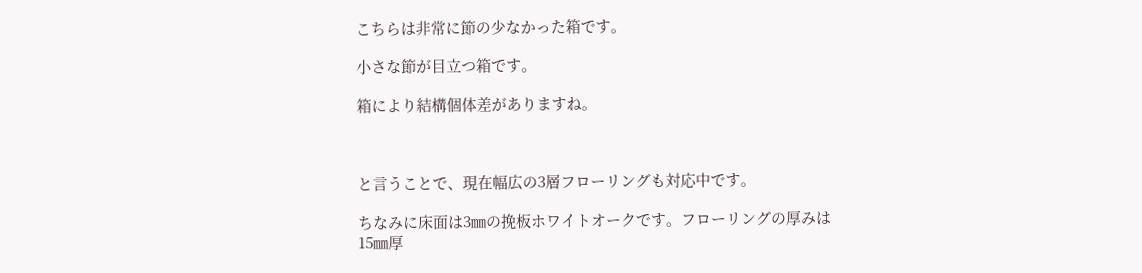こちらは非常に節の少なかった箱です。

小さな節が目立つ箱です。

箱により結構個体差がありますね。



と言うことで、現在幅広の3層フローリングも対応中です。

ちなみに床面は3㎜の挽板ホワイトオークです。フローリングの厚みは15㎜厚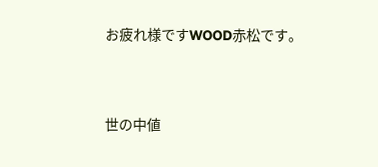お疲れ様ですWOOD赤松です。



世の中値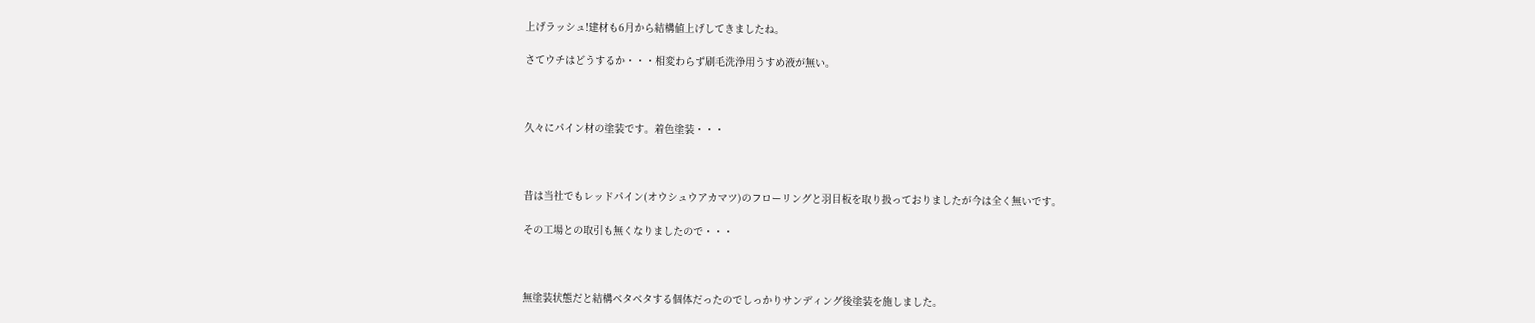上げラッシュ!建材も6月から結構値上げしてきましたね。

さてウチはどうするか・・・相変わらず刷毛洗浄用うすめ液が無い。



久々にパイン材の塗装です。着色塗装・・・



昔は当社でもレッドパイン(オウシュウアカマツ)のフローリングと羽目板を取り扱っておりましたが今は全く無いです。

その工場との取引も無くなりましたので・・・



無塗装状態だと結構ベタベタする個体だったのでしっかりサンディング後塗装を施しました。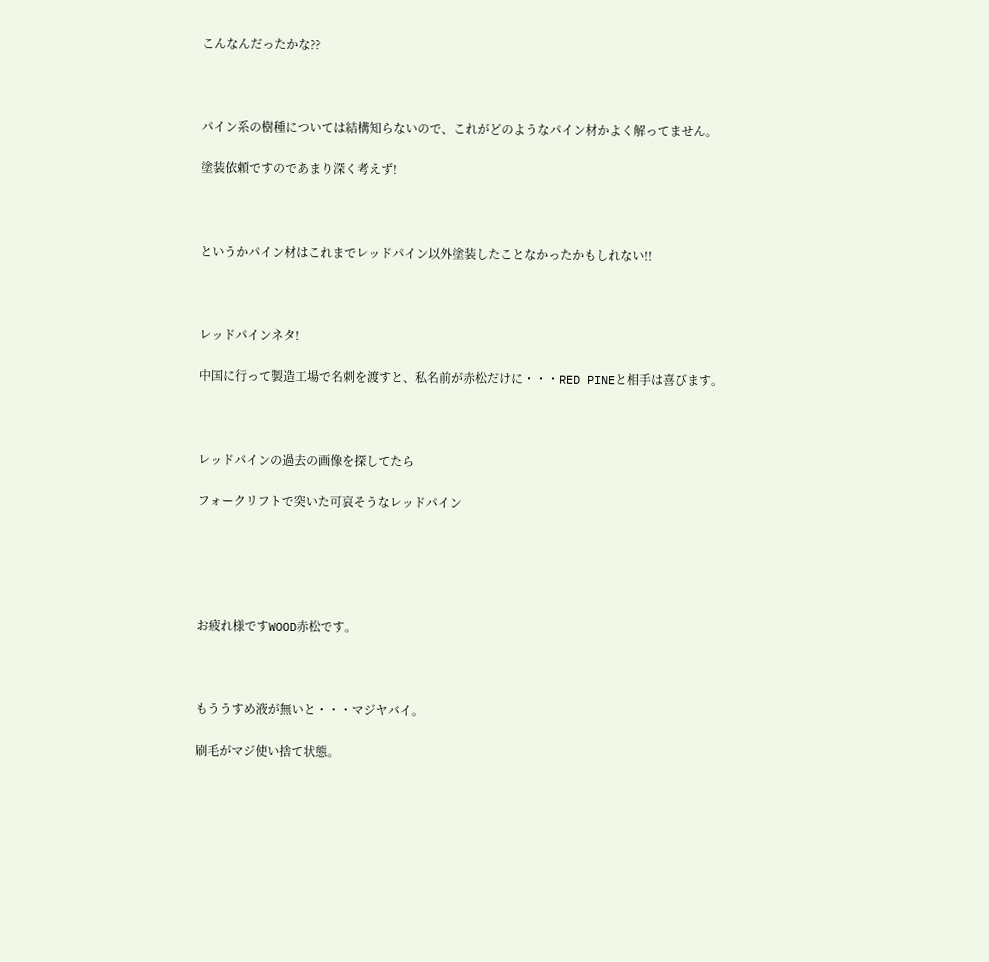こんなんだったかな??



パイン系の樹種については結構知らないので、これがどのようなパイン材かよく解ってません。

塗装依頼ですのであまり深く考えず!



というかパイン材はこれまでレッドパイン以外塗装したことなかったかもしれない!!



レッドパインネタ!

中国に行って製造工場で名刺を渡すと、私名前が赤松だけに・・・RED PINEと相手は喜びます。



レッドパインの過去の画像を探してたら

フォークリフトで突いた可哀そうなレッドパイン





お疲れ様ですWOOD赤松です。



もううすめ液が無いと・・・マジヤバイ。

刷毛がマジ使い捨て状態。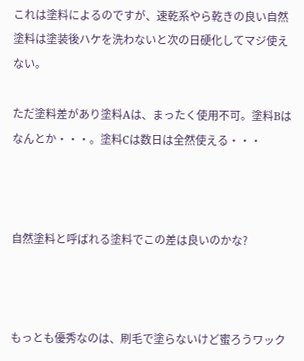これは塗料によるのですが、速乾系やら乾きの良い自然塗料は塗装後ハケを洗わないと次の日硬化してマジ使えない。

ただ塗料差があり塗料Aは、まったく使用不可。塗料Bはなんとか・・・。塗料Cは数日は全然使える・・・



自然塗料と呼ばれる塗料でこの差は良いのかな?



もっとも優秀なのは、刷毛で塗らないけど蜜ろうワック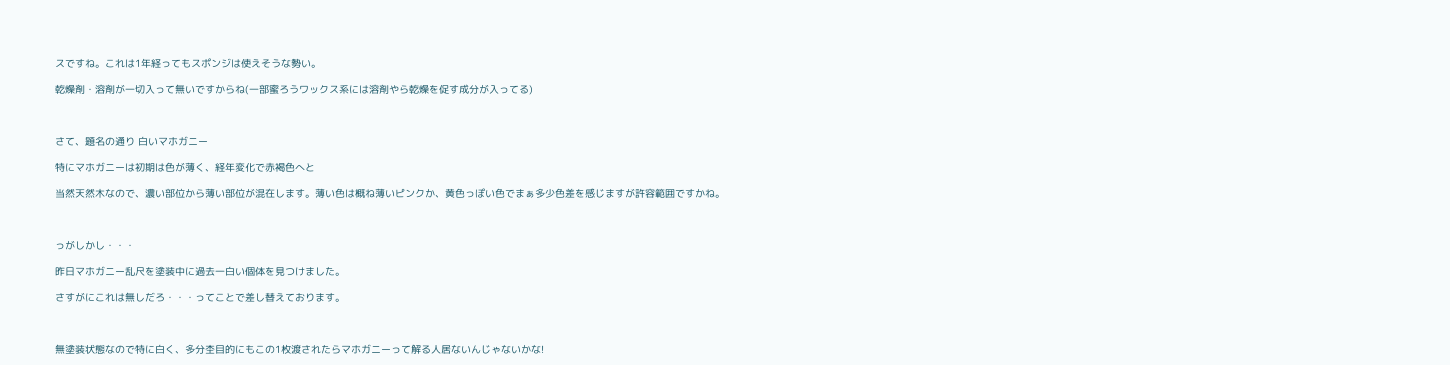スですね。これは1年経ってもスポンジは使えそうな勢い。

乾燥剤・溶剤が一切入って無いですからね(一部蜜ろうワックス系には溶剤やら乾燥を促す成分が入ってる)



さて、題名の通り 白いマホガニー

特にマホガニーは初期は色が薄く、経年変化で赤褐色へと

当然天然木なので、濃い部位から薄い部位が混在します。薄い色は概ね薄いピンクか、黄色っぽい色でまぁ多少色差を感じますが許容範囲ですかね。



っがしかし・・・

昨日マホガニー乱尺を塗装中に過去一白い個体を見つけました。

さすがにこれは無しだろ・・・ってことで差し替えております。



無塗装状態なので特に白く、多分杢目的にもこの1枚渡されたらマホガニーって解る人居ないんじゃないかな!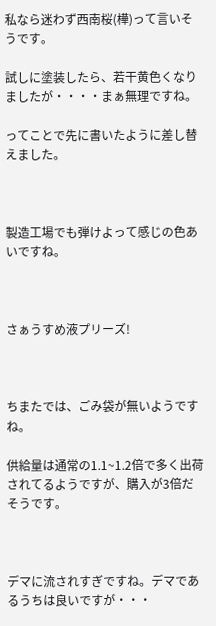私なら迷わず西南桜(樺)って言いそうです。

試しに塗装したら、若干黄色くなりましたが・・・・まぁ無理ですね。

ってことで先に書いたように差し替えました。



製造工場でも弾けよって感じの色あいですね。



さぁうすめ液プリーズ!



ちまたでは、ごみ袋が無いようですね。

供給量は通常の1.1~1.2倍で多く出荷されてるようですが、購入が3倍だそうです。



デマに流されすぎですね。デマであるうちは良いですが・・・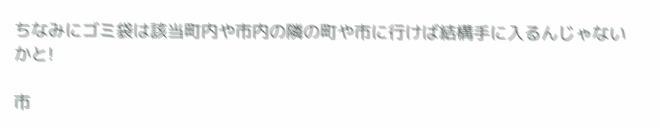ちなみにゴミ袋は該当町内や市内の隣の町や市に行けば結構手に入るんじゃないかと!

市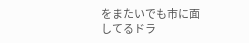をまたいでも市に面してるドラ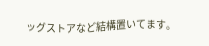ッグストアなど結構置いてます。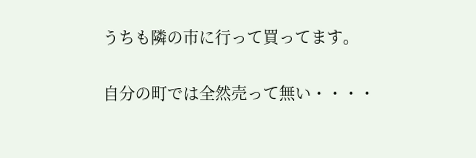うちも隣の市に行って買ってます。

自分の町では全然売って無い・・・・